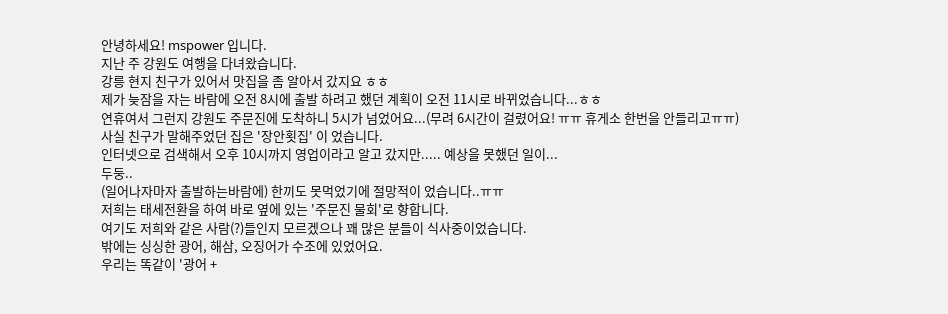안녕하세요! mspower 입니다.
지난 주 강원도 여행을 다녀왔습니다.
강릉 현지 친구가 있어서 맛집을 좀 알아서 갔지요 ㅎㅎ
제가 늦잠을 자는 바람에 오전 8시에 출발 하려고 했던 계획이 오전 11시로 바뀌었습니다...ㅎㅎ
연휴여서 그런지 강원도 주문진에 도착하니 5시가 넘었어요...(무려 6시간이 걸렸어요! ㅠㅠ 휴게소 한번을 안들리고ㅠㅠ)
사실 친구가 말해주었던 집은 '장안횟집' 이 었습니다.
인터넷으로 검색해서 오후 10시까지 영업이라고 알고 갔지만..... 예상을 못했던 일이...
두둥..
(일어나자마자 출발하는바람에) 한끼도 못먹었기에 절망적이 었습니다..ㅠㅠ
저희는 태세전환을 하여 바로 옆에 있는 '주문진 물회'로 향합니다.
여기도 저희와 같은 사람(?)들인지 모르겠으나 꽤 많은 분들이 식사중이었습니다.
밖에는 싱싱한 광어, 해삼, 오징어가 수조에 있었어요.
우리는 똑같이 '광어 +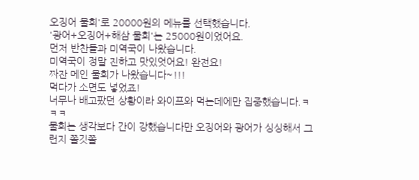오징어 물회'로 20000원의 메뉴를 선택했습니다.
'광어+오징어+해삼 물회'는 25000원이었어요.
먼저 반찬들과 미역국이 나왔습니다.
미역국이 정말 진하고 맛있엇어요! 완전요!
짜잔 메인 물회가 나왔습니다~!!!
먹다가 소면도 넣었죠!
너무나 배고팠던 상황이라 와이프와 먹는데에만 집중했습니다.ㅋㅋㅋ
물회는 생각보다 간이 강했습니다만 오징어와 광어가 싱싱해서 그런지 쫄깃쫄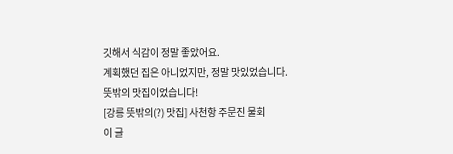깃해서 식감이 정말 좋았어요.
계획했던 집은 아니었지만, 정말 맛있었습니다.
뜻밖의 맛집이었습니다!
[강릉 뜻밖의(?) 맛집] 사천항 주문진 물회
이 글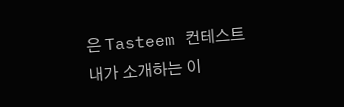은 Tasteem 컨테스트
내가 소개하는 이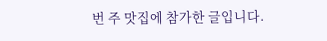번 주 맛집에 참가한 글입니다.